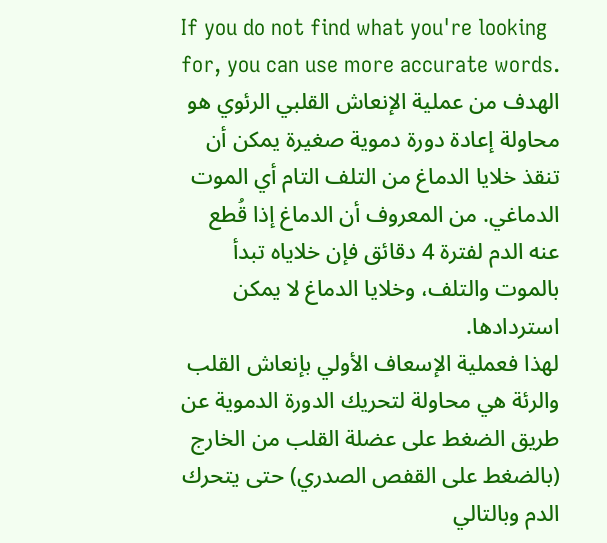If you do not find what you're looking for, you can use more accurate words.
الهدف من عملية الإنعاش القلبي الرئوي هو محاولة إعادة دورة دموية صغيرة يمكن أن تنقذ خلايا الدماغ من التلف التام أي الموت الدماغي. من المعروف أن الدماغ إذا قُطع عنه الدم لفترة 4 دقائق فإن خلاياه تبدأ بالموت والتلف، وخلايا الدماغ لا يمكن استردادها.
لهذا فعملية الإسعاف الأولي بإنعاش القلب والرئة هي محاولة لتحريك الدورة الدموية عن طريق الضغط على عضلة القلب من الخارج (بالضغط على القفص الصدري) حتى يتحرك الدم وبالتالي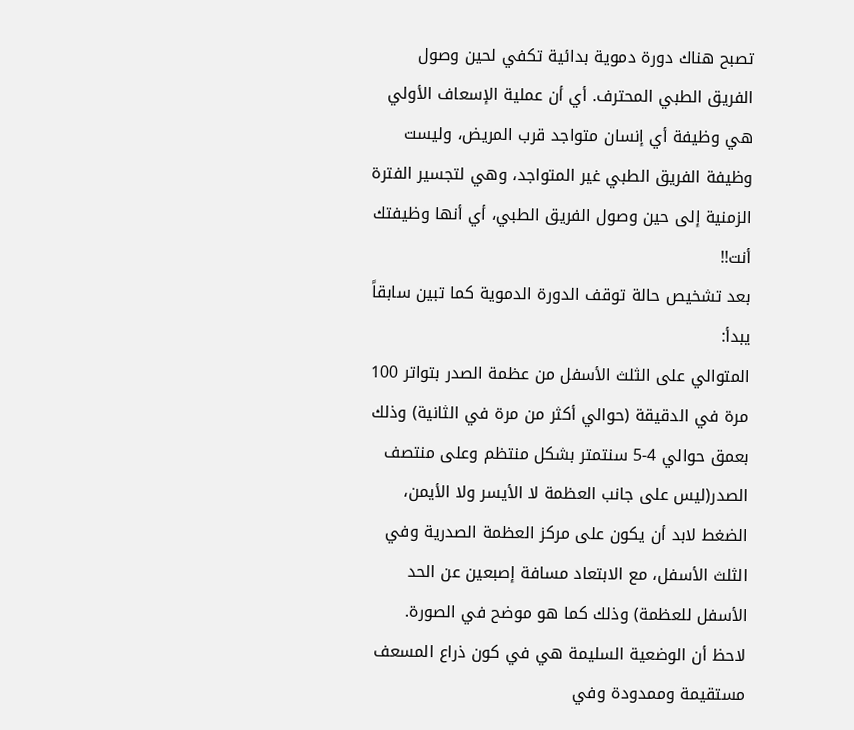تصبح هناك دورة دموية بدائية تكفي لحين وصول الفريق الطبي المحترف. أي أن عملية الإسعاف الأولي هي وظيفة أي إنسان متواجد قرب المريض، وليست وظيفة الفريق الطبي غير المتواجد، وهي لتجسير الفترة الزمنية إلى حين وصول الفريق الطبي، أي أنها وظيفتك أنت!!
بعد تشخيص حالة توقف الدورة الدموية كما تبين سابقاً يبدأ:
المتوالي على الثلث الأسفل من عظمة الصدر بتواتر 100 مرة في الدقيقة (حوالي أكثر من مرة في الثانية) وذلك بعمق حوالي 4-5 سنتمتر بشكل منتظم وعلى منتصف الصدر(ليس على جانب العظمة لا الأيسر ولا الأيمن، الضغط لابد أن يكون على مركز العظمة الصدرية وفي الثلث الأسفل، مع الابتعاد مسافة إصبعين عن الحد الأسفل للعظمة) وذلك كما هو موضح في الصورة.
لاحظ أن الوضعية السليمة هي في كون ذراع المسعف مستقيمة وممدودة وفي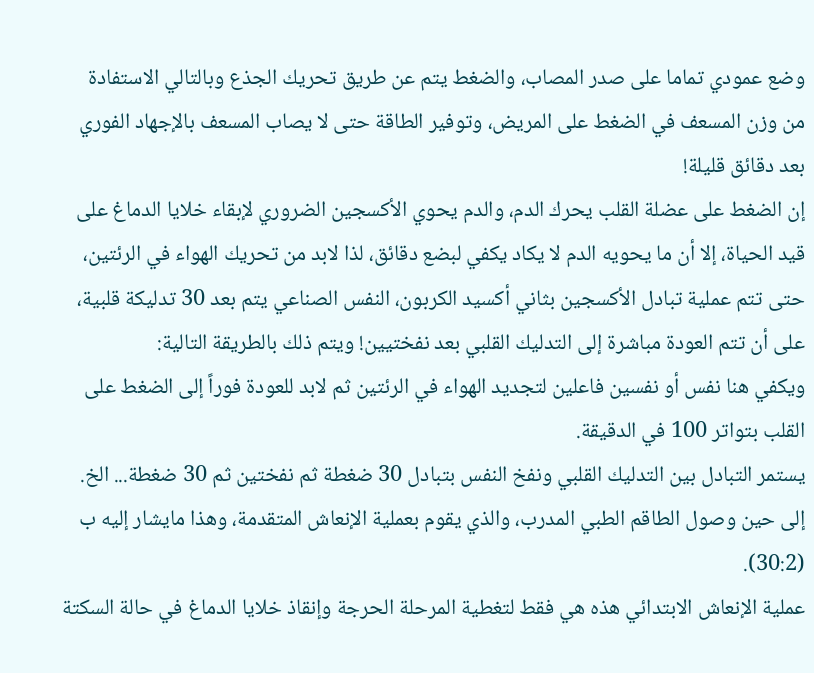وضع عمودي تماما على صدر المصاب، والضغط يتم عن طريق تحريك الجذع وبالتالي الاستفادة من وزن المسعف في الضغط على المريض، وتوفير الطاقة حتى لا يصاب المسعف بالإجهاد الفوري بعد دقائق قليلة!
إن الضغط على عضلة القلب يحرك الدم، والدم يحوي الأكسجين الضروري لإبقاء خلايا الدماغ على قيد الحياة، إلا أن ما يحويه الدم لا يكاد يكفي لبضع دقائق، لذا لابد من تحريك الهواء في الرئتين، حتى تتم عملية تبادل الأكسجين بثاني أكسيد الكربون، النفس الصناعي يتم بعد 30 تدليكة قلبية، على أن تتم العودة مباشرة إلى التدليك القلبي بعد نفختيين! ويتم ذلك بالطريقة التالية:
ويكفي هنا نفس أو نفسين فاعلين لتجديد الهواء في الرئتين ثم لابد للعودة فوراً إلى الضغط على القلب بتواتر 100 في الدقيقة.
يستمر التبادل بين التدليك القلبي ونفخ النفس بتبادل 30 ضغطة ثم نفختين ثم 30 ضغطة... الخ. إلى حين وصول الطاقم الطبي المدرب، والذي يقوم بعملية الإنعاش المتقدمة، وهذا مايشار إليه ب (30:2).
عملية الإنعاش الابتدائي هذه هي فقط لتغطية المرحلة الحرجة وإنقاذ خلايا الدماغ في حالة السكتة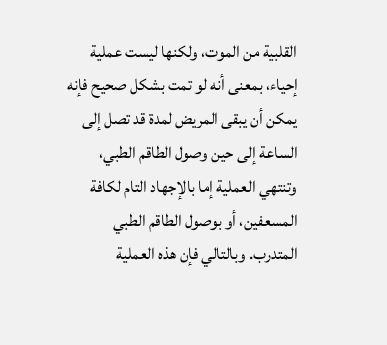القلبية من الموت، ولكنها ليست عملية إحياء، بمعنى أنه لو تمت بشكل صحيح فإنه يمكن أن يبقى المريض لمدة قد تصل إلى الساعة إلى حين وصول الطاقم الطبي، وتنتهي العملية إما بالإجهاد التام لكافة المسعفين، أو بوصول الطاقم الطبي المتدرب. وبالتالي فإن هذه العملية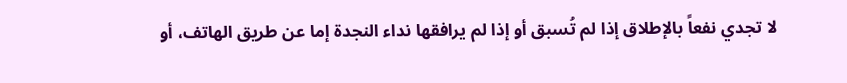لا تجدي نفعاً بالإطلاق إذا لم تُسبق أو إذا لم يرافقها نداء النجدة إما عن طريق الهاتف، أو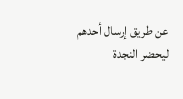عن طريق إرسال أحدهم ليحضر النجدة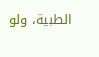الطبية، ولو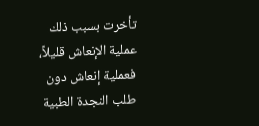تأخرت بسبب ذلك عملية الإنعاش قليلاً، فعملية إنعاش دون طلب النجدة الطبية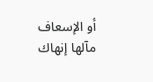أو الإسعاف مآلها إنهاك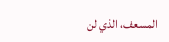المسعف، الذي لن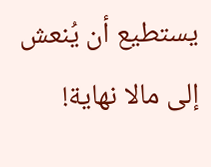يستطيع أن يُنعش إلى مالا نهاية!